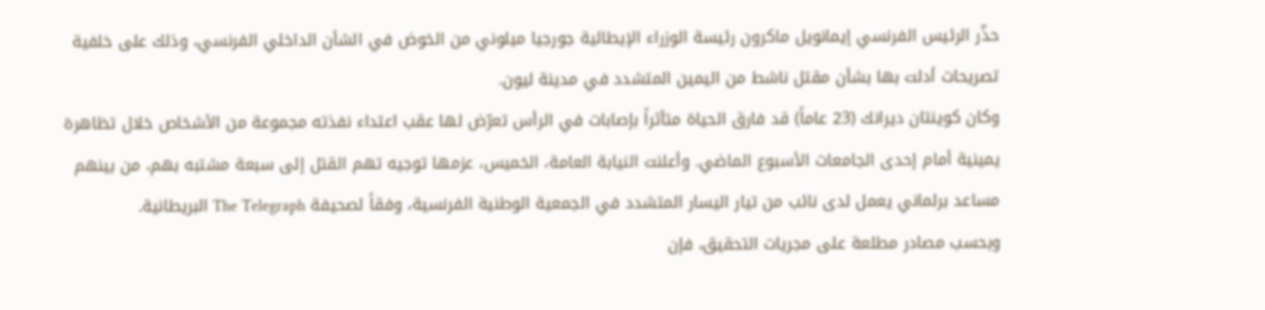حذّر الرئيس الفرنسي إيمانويل ماكرون رئيسة الوزراء الإيطالية جورجيا ميلوني من الخوض في الشأن الداخلي الفرنسي، وذلك على خلفية تصريحات أدلت بها بشأن مقتل ناشط من اليمين المتشدد في مدينة ليون.
وكان كوينتان ديرانك (23 عاماً) قد فارق الحياة متأثراً بإصابات في الرأس تعرّض لها عقب اعتداء نفذته مجموعة من الأشخاص خلال تظاهرة يمينية أمام إحدى الجامعات الأسبوع الماضي. وأعلنت النيابة العامة، الخميس، عزمها توجيه تهم القتل إلى سبعة مشتبه بهم، من بينهم مساعد برلماني يعمل لدى نائب من تيار اليسار المتشدد في الجمعية الوطنية الفرنسية، وفقاً لصحيفة The Telegraph البريطانية.
وبحسب مصادر مطلعة على مجريات التحقيق، فإن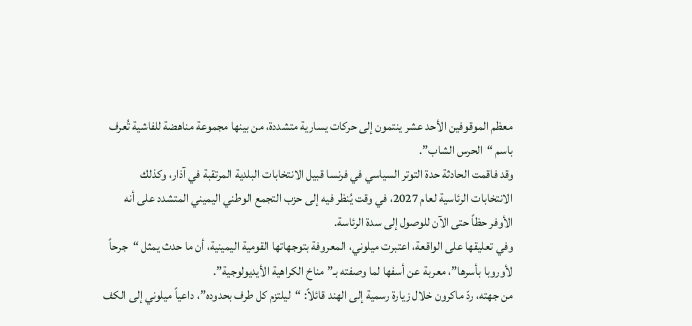معظم الموقوفين الأحد عشر ينتمون إلى حركات يسارية متشددة، من بينها مجموعة مناهضة للفاشية تُعرف باسم “الحرس الشاب”.
وقد فاقمت الحادثة حدة التوتر السياسي في فرنسا قبيل الانتخابات البلدية المرتقبة في آذار، وكذلك الانتخابات الرئاسية لعام 2027، في وقت يُنظر فيه إلى حزب التجمع الوطني اليميني المتشدد على أنه الأوفر حظاً حتى الآن للوصول إلى سدة الرئاسة.
وفي تعليقها على الواقعة، اعتبرت ميلوني، المعروفة بتوجهاتها القومية اليمينية، أن ما حدث يمثل “جرحاً لأوروبا بأسرها”، معربة عن أسفها لما وصفته بـ”مناخ الكراهية الأيديولوجية”.
من جهته، ردّ ماكرون خلال زيارة رسمية إلى الهند قائلاً: “ليلتزم كل طرف بحدوده”، داعياً ميلوني إلى الكف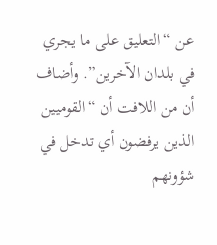عن “التعليق على ما يجري في بلدان الآخرين”. وأضاف أن من اللافت أن “القوميين الذين يرفضون أي تدخل في شؤونهم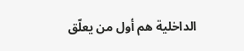الداخلية هم أول من يعلّق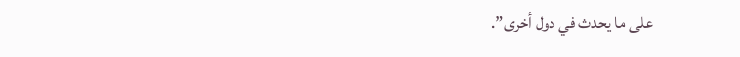على ما يحدث في دول أخرى”.